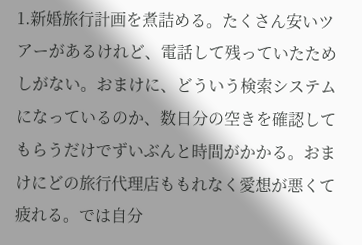1.新婚旅行計画を煮詰める。たくさん安いツアーがあるけれど、電話して残っていたためしがない。おまけに、どういう検索システムになっているのか、数日分の空きを確認してもらうだけでずいぶんと時間がかかる。おまけにどの旅行代理店ももれなく愛想が悪くて疲れる。では自分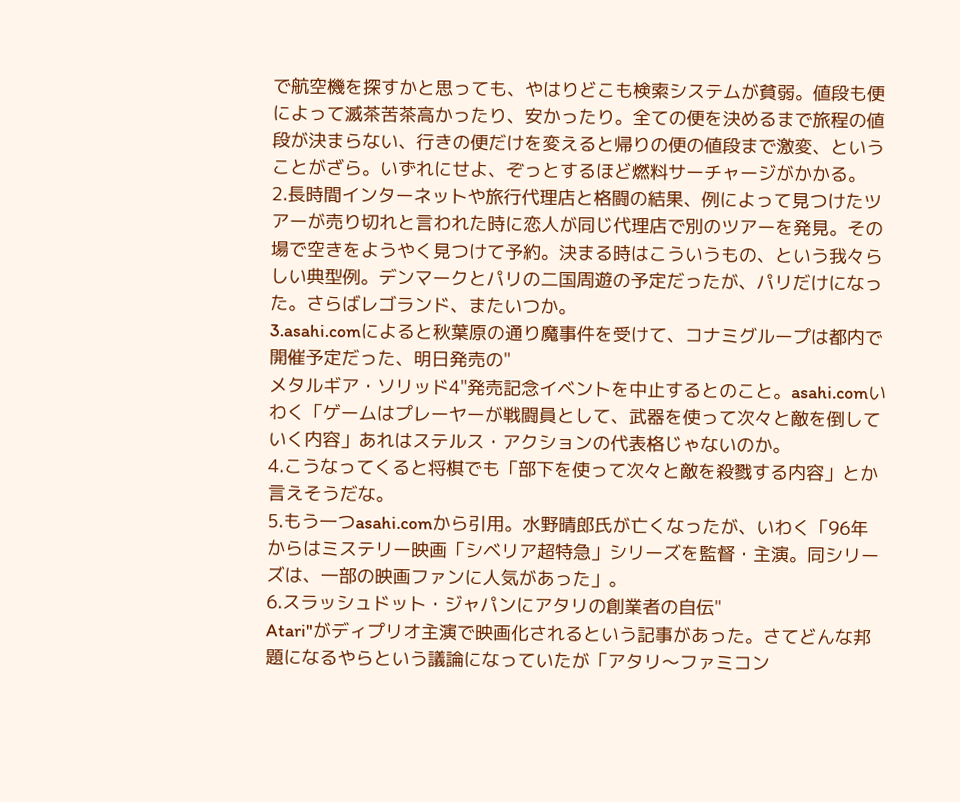で航空機を探すかと思っても、やはりどこも検索システムが貧弱。値段も便によって滅茶苦茶高かったり、安かったり。全ての便を決めるまで旅程の値段が決まらない、行きの便だけを変えると帰りの便の値段まで激変、ということがざら。いずれにせよ、ぞっとするほど燃料サーチャージがかかる。
2.長時間インターネットや旅行代理店と格闘の結果、例によって見つけたツアーが売り切れと言われた時に恋人が同じ代理店で別のツアーを発見。その場で空きをようやく見つけて予約。決まる時はこういうもの、という我々らしい典型例。デンマークとパリの二国周遊の予定だったが、パリだけになった。さらばレゴランド、またいつか。
3.asahi.comによると秋葉原の通り魔事件を受けて、コナミグループは都内で開催予定だった、明日発売の"
メタルギア・ソリッド4"発売記念イベントを中止するとのこと。asahi.comいわく「ゲームはプレーヤーが戦闘員として、武器を使って次々と敵を倒していく内容」あれはステルス・アクションの代表格じゃないのか。
4.こうなってくると将棋でも「部下を使って次々と敵を殺戮する内容」とか言えそうだな。
5.もう一つasahi.comから引用。水野晴郎氏が亡くなったが、いわく「96年からはミステリー映画「シベリア超特急」シリーズを監督・主演。同シリーズは、一部の映画ファンに人気があった」。
6.スラッシュドット・ジャパンにアタリの創業者の自伝"
Atari"がディプリオ主演で映画化されるという記事があった。さてどんな邦題になるやらという議論になっていたが「アタリ〜ファミコン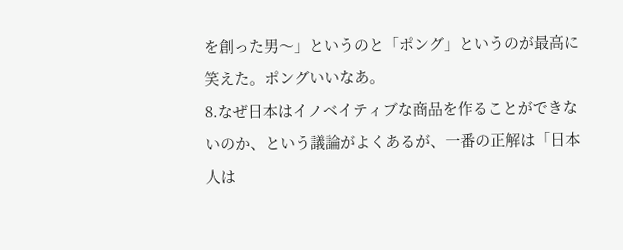を創った男〜」というのと「ポング」というのが最高に笑えた。ポングいいなあ。
8.なぜ日本はイノベイティブな商品を作ることができないのか、という議論がよくあるが、一番の正解は「日本人は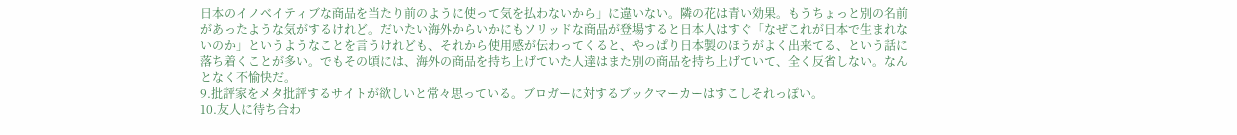日本のイノベイティブな商品を当たり前のように使って気を払わないから」に違いない。隣の花は青い効果。もうちょっと別の名前があったような気がするけれど。だいたい海外からいかにもソリッドな商品が登場すると日本人はすぐ「なぜこれが日本で生まれないのか」というようなことを言うけれども、それから使用感が伝わってくると、やっぱり日本製のほうがよく出来てる、という話に落ち着くことが多い。でもその頃には、海外の商品を持ち上げていた人達はまた別の商品を持ち上げていて、全く反省しない。なんとなく不愉快だ。
9.批評家をメタ批評するサイトが欲しいと常々思っている。ブロガーに対するブックマーカーはすこしそれっぽい。
10.友人に待ち合わ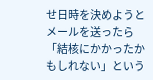せ日時を決めようとメールを送ったら「結核にかかったかもしれない」という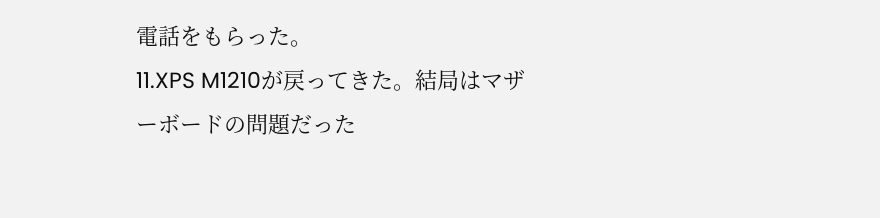電話をもらった。
11.XPS M1210が戻ってきた。結局はマザーボードの問題だった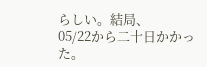らしい。結局、
05/22から二十日かかった。